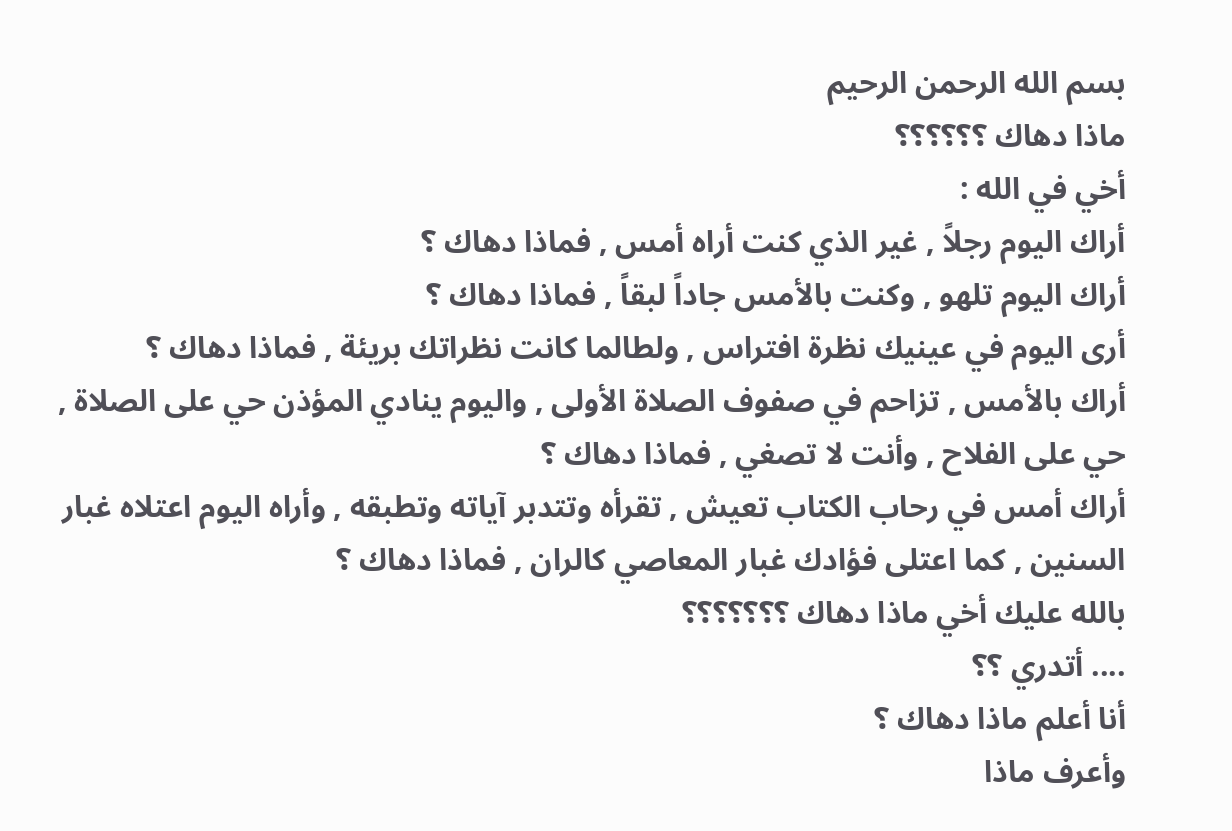بسم الله الرحمن الرحيم
ماذا دهاك ؟؟؟؟؟؟
أخي في الله :
أراك اليوم رجلاً , غير الذي كنت أراه أمس , فماذا دهاك ؟
أراك اليوم تلهو , وكنت بالأمس جاداً لبقاً , فماذا دهاك ؟
أرى اليوم في عينيك نظرة افتراس , ولطالما كانت نظراتك بريئة , فماذا دهاك ؟
أراك بالأمس , تزاحم في صفوف الصلاة الأولى , واليوم ينادي المؤذن حي على الصلاة , حي على الفلاح , وأنت لا تصغي , فماذا دهاك ؟
أراك أمس في رحاب الكتاب تعيش , تقرأه وتتدبر آياته وتطبقه , وأراه اليوم اعتلاه غبار السنين , كما اعتلى فؤادك غبار المعاصي كالران , فماذا دهاك ؟
بالله عليك أخي ماذا دهاك ؟؟؟؟؟؟؟
.... أتدري ؟؟
أنا أعلم ماذا دهاك ؟
وأعرف ماذا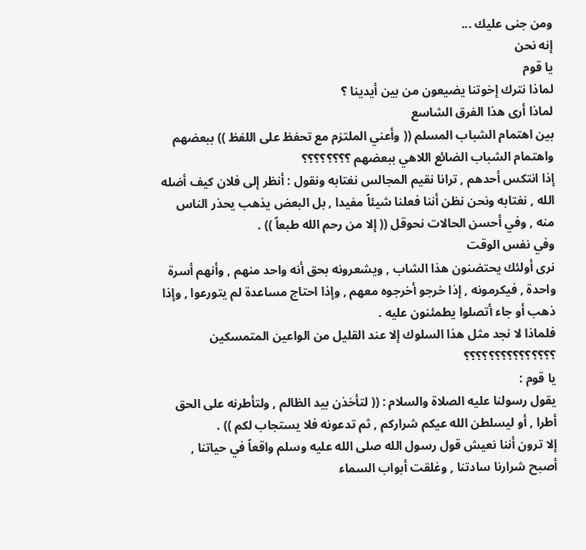ومن جنى عليك ...
إنه نحن
يا قوم
لماذا نترك إخوتنا يضيعون من بين أيدينا ؟
لماذا أرى هذا الفرق الشاسع
بين اهتمام الشباب المسلم (( وأعني الملتزم مع تحفظ على اللفظ )) ببعضهم
واهتمام الشباب الضائع اللاهي ببعضهم ؟؟؟؟؟؟؟؟
إذا انتكس أحدهم , ترانا نقيم المجالس نغتابه ونقول : أنظر إلى فلان كيف أضله الله , نغتابه ونحن نظن أننا فعلنا شيئاً مفيدا , بل البعض يذهب يحذر الناس منه , وفي أحسن الحالات نحوقل (( إلا من رحم الله طبعاً )) .
وفي نفس الوقت
نرى أولئك يحتضنون هذا الشاب , ويشعرونه بحق أنه واحد منهم , وأنهم أسرة واحدة , فيكرمونه , إذا خرجو أخرجوه معهم , وإذا احتاج مساعدة لم يتورعوا , وإذا ذهب أو جاء أتصلوا يطمئنون عليه .
فلماذا لا نجد مثل هذا السلوك إلا عند القليل من الواعين المتمسكين ؟؟؟؟؟؟؟؟؟؟؟؟؟؟؟
يا قوم :
يقول رسولنا عليه الصلاة والسلام : (( لتأخذن بيد الظالم , ولتأطرنه على الحق أطرا , أو ليسلطن الله عيكم شراركم , ثم تدعونه فلا يستجاب لكم )) .
إلا ترون أننا نعيش قول رسول الله صلى الله عليه وسلم واقعاً في حياتنا , أصبح شرارنا سادتنا , وغلقت أبواب السماء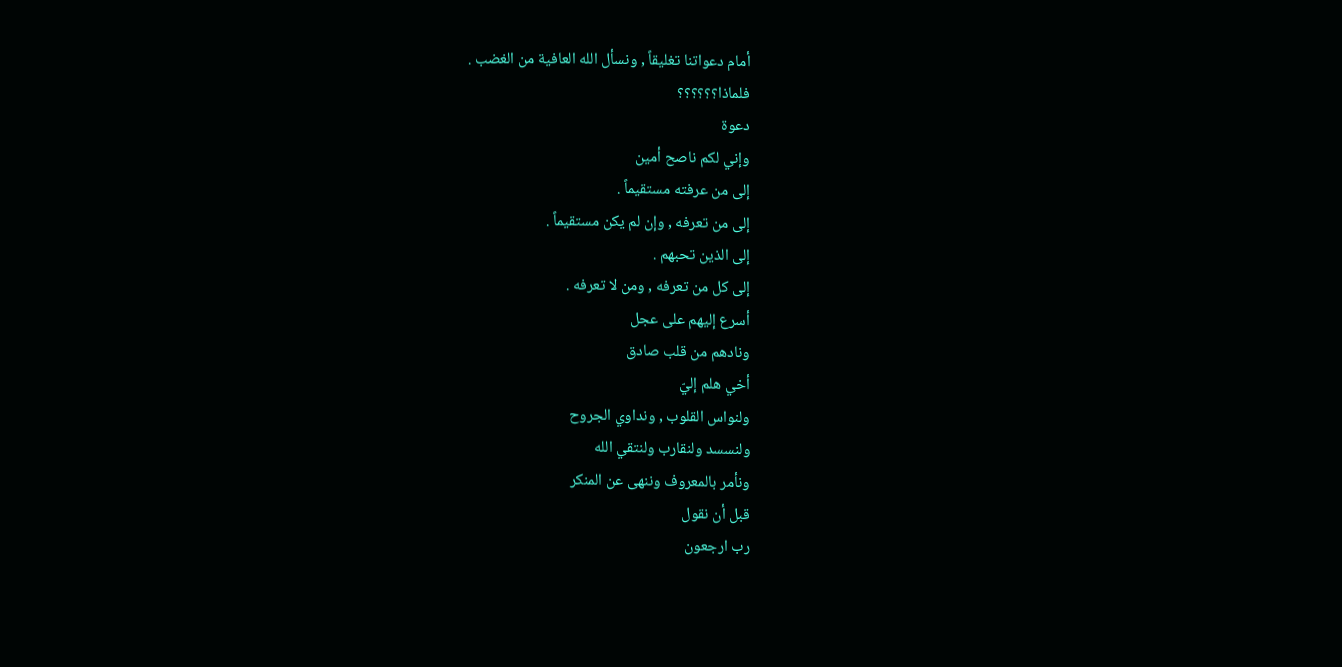أمام دعواتنا تغليقاً , ونسأل الله العافية من الغضب .
فلماذا؟؟؟؟؟؟
دعوة
وإني لكم ناصح أمين
إلى من عرفته مستقيماً .
إلى من تعرفه , وإن لم يكن مستقيماً .
إلى الذين تحبهم .
إلى كل من تعرفه , ومن لا تعرفه .
أسرع إليهم على عجل
ونادهم من قلب صادق
أخي هلم إليّ
ولنواس القلوب , ونداوي الجروح
ولنسسد ولنقارب ولنتقي الله
ونأمر بالمعروف وننهى عن المنكر
قبل أن نقول
رب ارجعون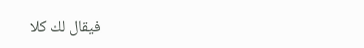فيقال لك كلا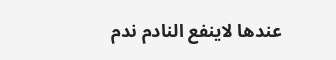عندها لاينفع النادم ندم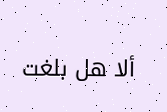ألا هل بلغت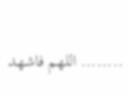........ اللهم فاشهد